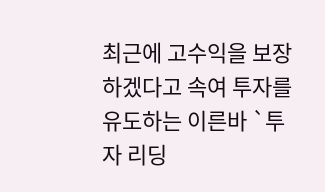최근에 고수익을 보장하겠다고 속여 투자를 유도하는 이른바 `투자 리딩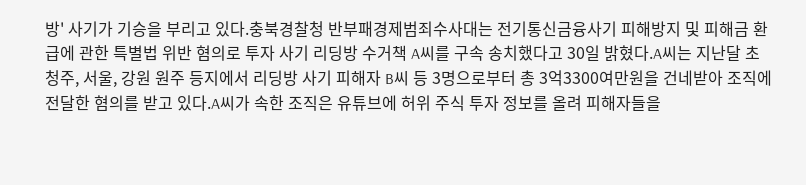방' 사기가 기승을 부리고 있다.충북경찰청 반부패경제범죄수사대는 전기통신금융사기 피해방지 및 피해금 환급에 관한 특별법 위반 혐의로 투자 사기 리딩방 수거책 A씨를 구속 송치했다고 30일 밝혔다.A씨는 지난달 초 청주, 서울, 강원 원주 등지에서 리딩방 사기 피해자 B씨 등 3명으로부터 총 3억3300여만원을 건네받아 조직에 전달한 혐의를 받고 있다.A씨가 속한 조직은 유튜브에 허위 주식 투자 정보를 올려 피해자들을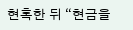현혹한 뒤 “현금을